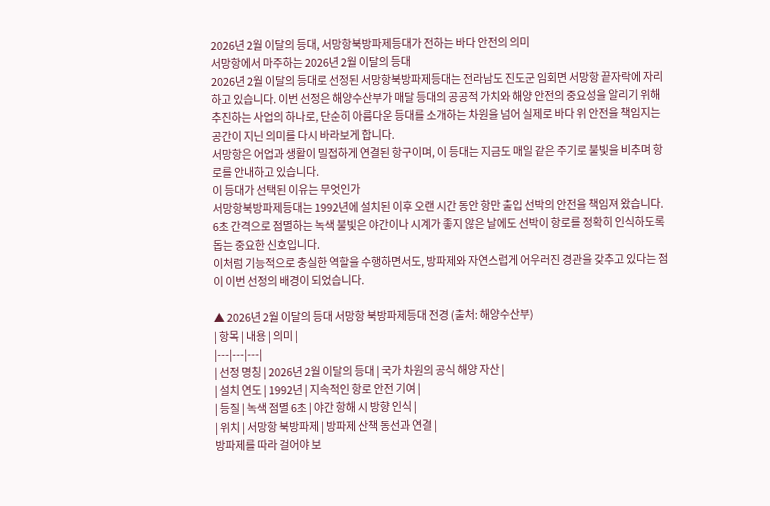2026년 2월 이달의 등대, 서망항북방파제등대가 전하는 바다 안전의 의미
서망항에서 마주하는 2026년 2월 이달의 등대
2026년 2월 이달의 등대로 선정된 서망항북방파제등대는 전라남도 진도군 임회면 서망항 끝자락에 자리하고 있습니다. 이번 선정은 해양수산부가 매달 등대의 공공적 가치와 해양 안전의 중요성을 알리기 위해 추진하는 사업의 하나로, 단순히 아름다운 등대를 소개하는 차원을 넘어 실제로 바다 위 안전을 책임지는 공간이 지닌 의미를 다시 바라보게 합니다.
서망항은 어업과 생활이 밀접하게 연결된 항구이며, 이 등대는 지금도 매일 같은 주기로 불빛을 비추며 항로를 안내하고 있습니다.
이 등대가 선택된 이유는 무엇인가
서망항북방파제등대는 1992년에 설치된 이후 오랜 시간 동안 항만 출입 선박의 안전을 책임져 왔습니다.
6초 간격으로 점멸하는 녹색 불빛은 야간이나 시계가 좋지 않은 날에도 선박이 항로를 정확히 인식하도록 돕는 중요한 신호입니다.
이처럼 기능적으로 충실한 역할을 수행하면서도, 방파제와 자연스럽게 어우러진 경관을 갖추고 있다는 점이 이번 선정의 배경이 되었습니다.

▲ 2026년 2월 이달의 등대 서망항 북방파제등대 전경 (출처: 해양수산부)
| 항목 | 내용 | 의미 |
|---|---|---|
| 선정 명칭 | 2026년 2월 이달의 등대 | 국가 차원의 공식 해양 자산 |
| 설치 연도 | 1992년 | 지속적인 항로 안전 기여 |
| 등질 | 녹색 점멸 6초 | 야간 항해 시 방향 인식 |
| 위치 | 서망항 북방파제 | 방파제 산책 동선과 연결 |
방파제를 따라 걸어야 보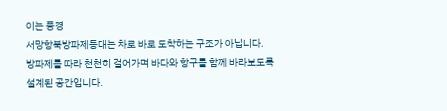이는 풍경
서망항북방파제등대는 차로 바로 도착하는 구조가 아닙니다.
방파제를 따라 천천히 걸어가며 바다와 항구를 함께 바라보도록 설계된 공간입니다.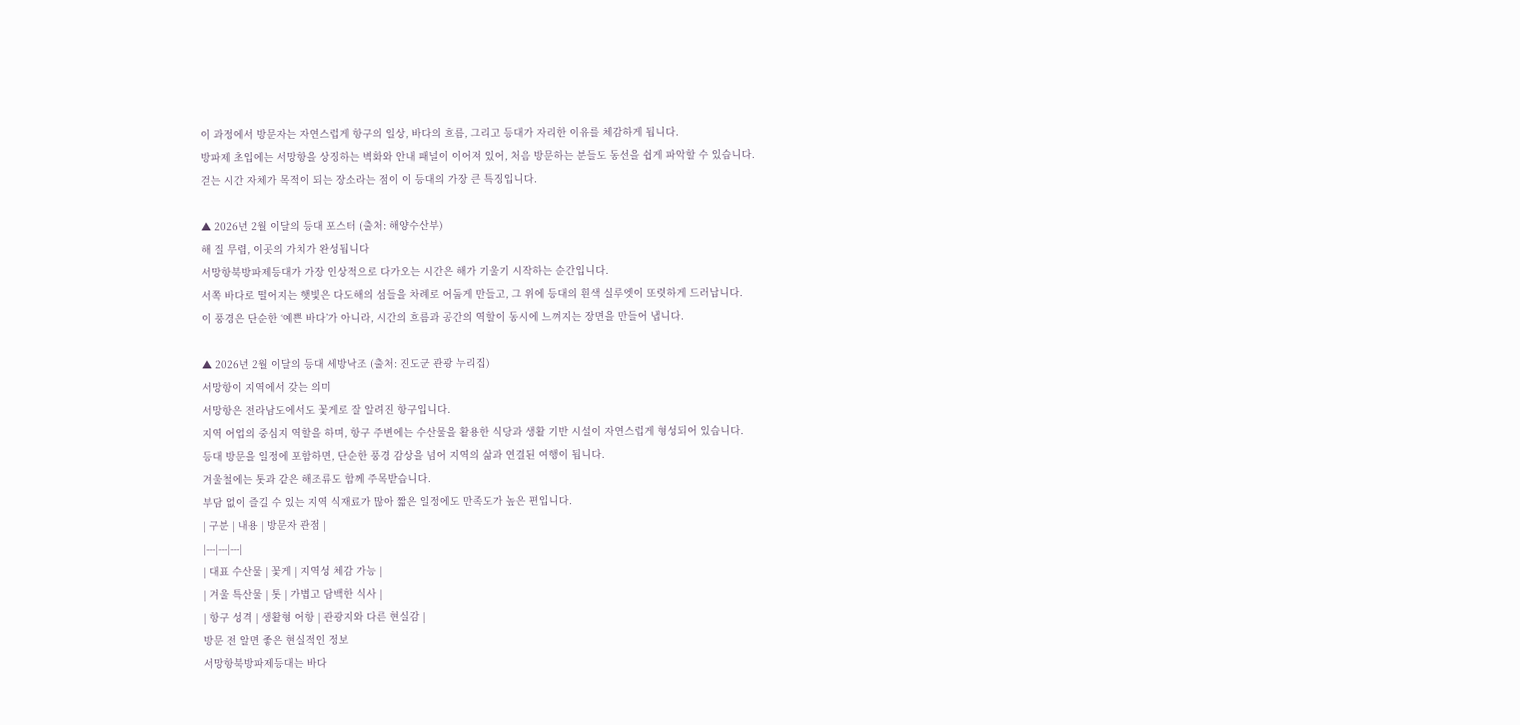이 과정에서 방문자는 자연스럽게 항구의 일상, 바다의 흐름, 그리고 등대가 자리한 이유를 체감하게 됩니다.
방파제 초입에는 서망항을 상징하는 벽화와 안내 패널이 이어져 있어, 처음 방문하는 분들도 동선을 쉽게 파악할 수 있습니다.
걷는 시간 자체가 목적이 되는 장소라는 점이 이 등대의 가장 큰 특징입니다.

▲ 2026년 2월 이달의 등대 포스터 (출처: 해양수산부)
해 질 무렵, 이곳의 가치가 완성됩니다
서망항북방파제등대가 가장 인상적으로 다가오는 시간은 해가 기울기 시작하는 순간입니다.
서쪽 바다로 떨어지는 햇빛은 다도해의 섬들을 차례로 어둡게 만들고, 그 위에 등대의 흰색 실루엣이 또렷하게 드러납니다.
이 풍경은 단순한 ‘예쁜 바다’가 아니라, 시간의 흐름과 공간의 역할이 동시에 느껴지는 장면을 만들어 냅니다.

▲ 2026년 2월 이달의 등대 세방낙조 (출처: 진도군 관광 누리집)
서망항이 지역에서 갖는 의미
서망항은 전라남도에서도 꽃게로 잘 알려진 항구입니다.
지역 어업의 중심지 역할을 하며, 항구 주변에는 수산물을 활용한 식당과 생활 기반 시설이 자연스럽게 형성되어 있습니다.
등대 방문을 일정에 포함하면, 단순한 풍경 감상을 넘어 지역의 삶과 연결된 여행이 됩니다.
겨울철에는 톳과 같은 해조류도 함께 주목받습니다.
부담 없이 즐길 수 있는 지역 식재료가 많아 짧은 일정에도 만족도가 높은 편입니다.
| 구분 | 내용 | 방문자 관점 |
|---|---|---|
| 대표 수산물 | 꽃게 | 지역성 체감 가능 |
| 겨울 특산물 | 톳 | 가볍고 담백한 식사 |
| 항구 성격 | 생활형 어항 | 관광지와 다른 현실감 |
방문 전 알면 좋은 현실적인 정보
서망항북방파제등대는 바다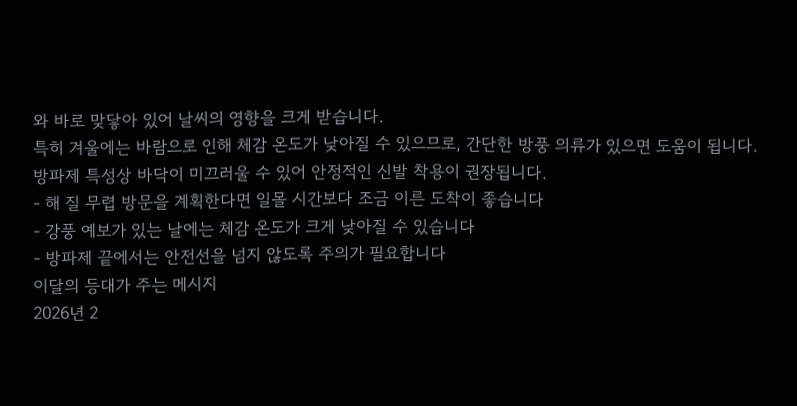와 바로 맞닿아 있어 날씨의 영향을 크게 받습니다.
특히 겨울에는 바람으로 인해 체감 온도가 낮아질 수 있으므로, 간단한 방풍 의류가 있으면 도움이 됩니다.
방파제 특성상 바닥이 미끄러울 수 있어 안정적인 신발 착용이 권장됩니다.
- 해 질 무렵 방문을 계획한다면 일몰 시간보다 조금 이른 도착이 좋습니다
- 강풍 예보가 있는 날에는 체감 온도가 크게 낮아질 수 있습니다
- 방파제 끝에서는 안전선을 넘지 않도록 주의가 필요합니다
이달의 등대가 주는 메시지
2026년 2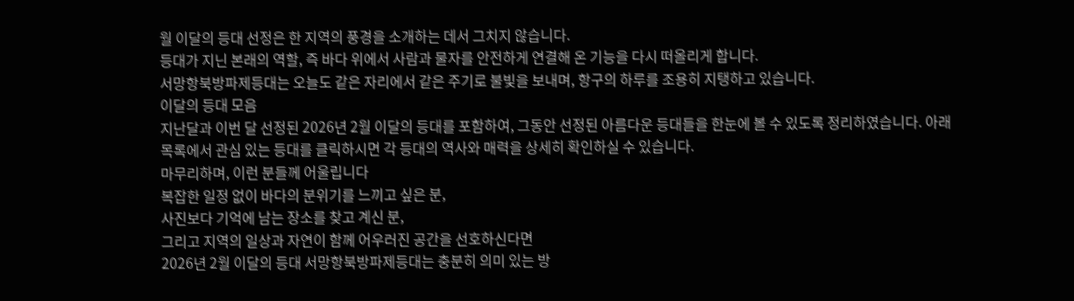월 이달의 등대 선정은 한 지역의 풍경을 소개하는 데서 그치지 않습니다.
등대가 지닌 본래의 역할, 즉 바다 위에서 사람과 물자를 안전하게 연결해 온 기능을 다시 떠올리게 합니다.
서망항북방파제등대는 오늘도 같은 자리에서 같은 주기로 불빛을 보내며, 항구의 하루를 조용히 지탱하고 있습니다.
이달의 등대 모음
지난달과 이번 달 선정된 2026년 2월 이달의 등대를 포함하여, 그동안 선정된 아름다운 등대들을 한눈에 볼 수 있도록 정리하였습니다. 아래 목록에서 관심 있는 등대를 클릭하시면 각 등대의 역사와 매력을 상세히 확인하실 수 있습니다.
마무리하며, 이런 분들께 어울립니다
복잡한 일정 없이 바다의 분위기를 느끼고 싶은 분,
사진보다 기억에 남는 장소를 찾고 계신 분,
그리고 지역의 일상과 자연이 함께 어우러진 공간을 선호하신다면
2026년 2월 이달의 등대 서망항북방파제등대는 충분히 의미 있는 방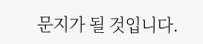문지가 될 것입니다.